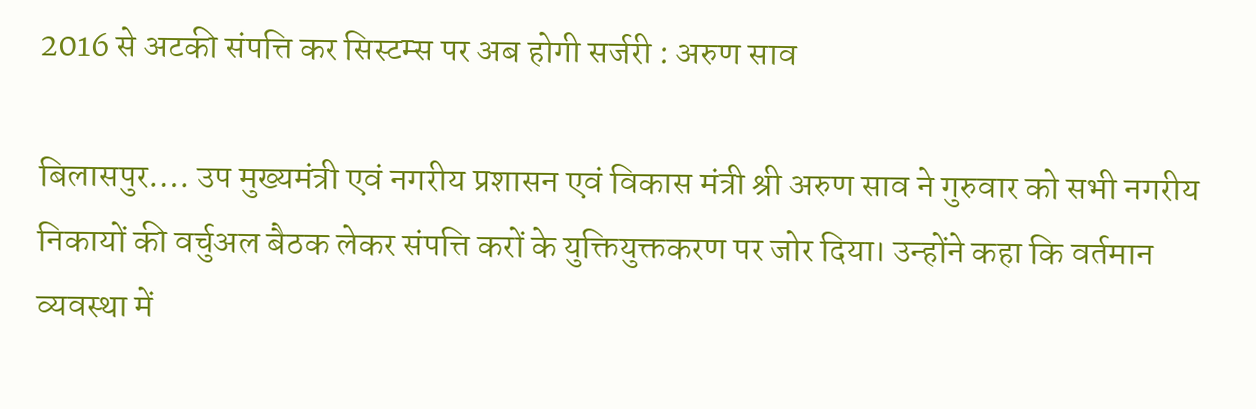2016 से अटकी संपत्ति कर सिस्टम्स पर अब होगी सर्जरी : अरुण साव

बिलासपुर…. उप मुख्यमंत्री एवं नगरीय प्रशासन एवं विकास मंत्री श्री अरुण साव ने गुरुवार को सभी नगरीय निकायों की वर्चुअल बैठक लेकर संपत्ति करों के युक्तियुक्तकरण पर जोर दिया। उन्होंने कहा कि वर्तमान व्यवस्था में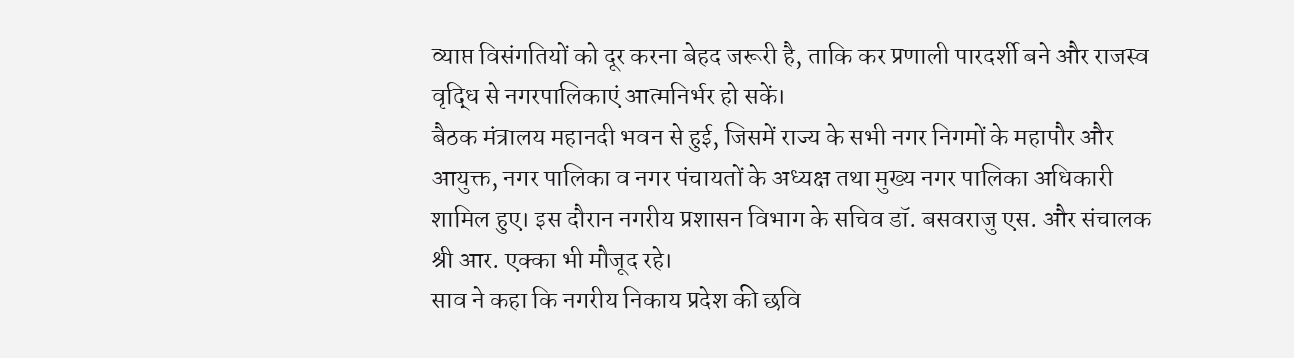व्याप्त विसंगतियों को दूर करना बेहद जरूरी है, ताकि कर प्रणाली पारदर्शी बने और राजस्व वृद्धि से नगरपालिकाएं आत्मनिर्भर हो सकें।
बैठक मंत्रालय महानदी भवन से हुई, जिसमें राज्य के सभी नगर निगमों के महापौर और आयुक्त, नगर पालिका व नगर पंचायतों के अध्यक्ष तथा मुख्य नगर पालिका अधिकारी शामिल हुए। इस दौरान नगरीय प्रशासन विभाग के सचिव डॉ. बसवराजु एस. और संचालक श्री आर. एक्का भी मौजूद रहे।
साव ने कहा कि नगरीय निकाय प्रदेश की छवि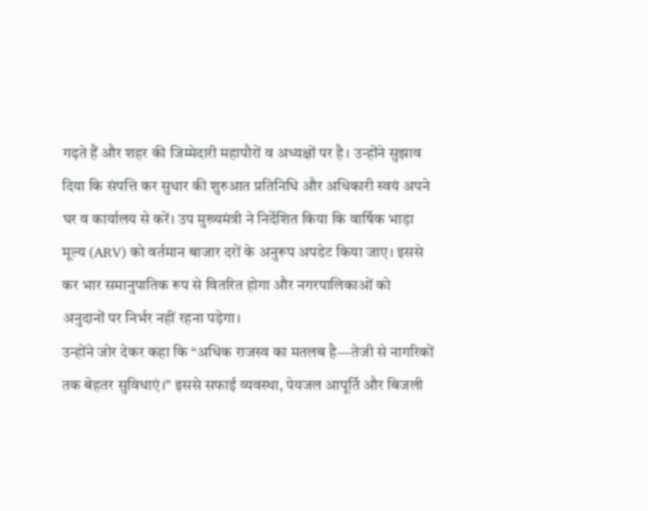गढ़ते हैं और शहर की जिम्मेदारी महापौरों व अध्यक्षों पर है। उन्होंने सुझाव दिया कि संपत्ति कर सुधार की शुरुआत प्रतिनिधि और अधिकारी स्वयं अपने घर व कार्यालय से करें। उप मुख्यमंत्री ने निर्देशित किया कि वार्षिक भाड़ा मूल्य (ARV) को वर्तमान बाजार दरों के अनुरूप अपडेट किया जाए। इससे कर भार समानुपातिक रूप से वितरित होगा और नगरपालिकाओं को अनुदानों पर निर्भर नहीं रहना पड़ेगा।
उन्होंने जोर देकर कहा कि “अधिक राजस्व का मतलब है—तेजी से नागरिकों तक बेहतर सुविधाएं।” इससे सफाई व्यवस्था, पेयजल आपूर्ति और बिजली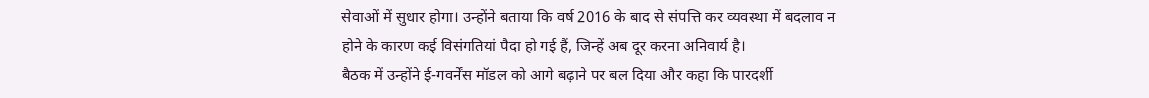सेवाओं में सुधार होगा। उन्होंने बताया कि वर्ष 2016 के बाद से संपत्ति कर व्यवस्था में बदलाव न होने के कारण कई विसंगतियां पैदा हो गई हैं, जिन्हें अब दूर करना अनिवार्य है।
बैठक में उन्होंने ई-गवर्नेंस मॉडल को आगे बढ़ाने पर बल दिया और कहा कि पारदर्शी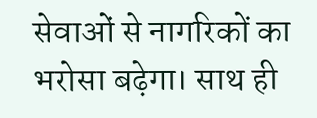सेवाओं से नागरिकों का भरोसा बढ़ेगा। साथ ही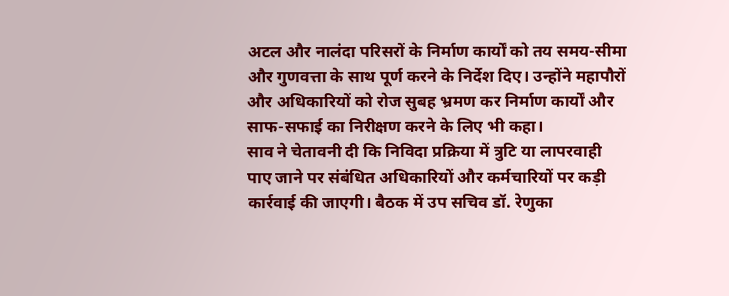अटल और नालंदा परिसरों के निर्माण कार्यों को तय समय-सीमा और गुणवत्ता के साथ पूर्ण करने के निर्देश दिए। उन्होंने महापौरों और अधिकारियों को रोज सुबह भ्रमण कर निर्माण कार्यों और साफ-सफाई का निरीक्षण करने के लिए भी कहा।
साव ने चेतावनी दी कि निविदा प्रक्रिया में त्रुटि या लापरवाही पाए जाने पर संबंधित अधिकारियों और कर्मचारियों पर कड़ी कार्रवाई की जाएगी। बैठक में उप सचिव डॉ. रेणुका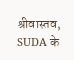श्रीवास्तव, SUDA के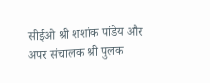सीईओ श्री शशांक पांडेय और अपर संचालक श्री पुलक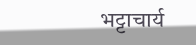भट्टाचार्य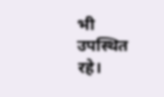भी उपस्थित रहे।